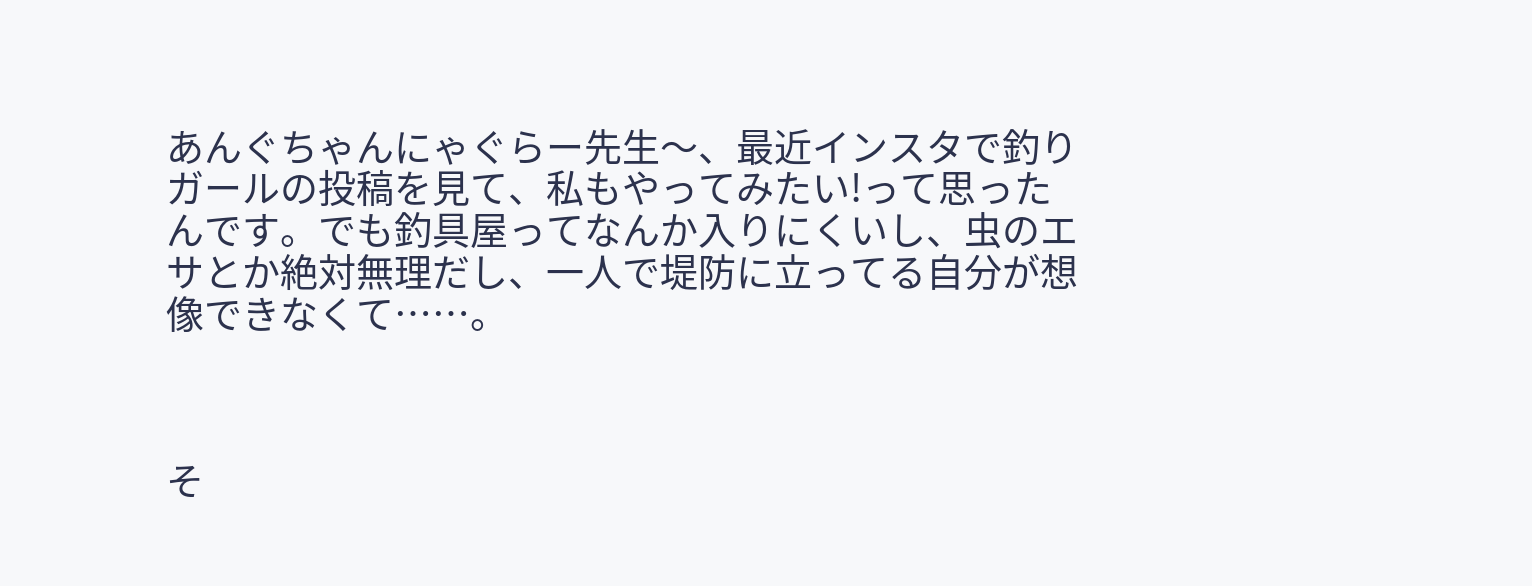あんぐちゃんにゃぐらー先生〜、最近インスタで釣りガールの投稿を見て、私もやってみたい!って思ったんです。でも釣具屋ってなんか入りにくいし、虫のエサとか絶対無理だし、一人で堤防に立ってる自分が想像できなくて……。



そ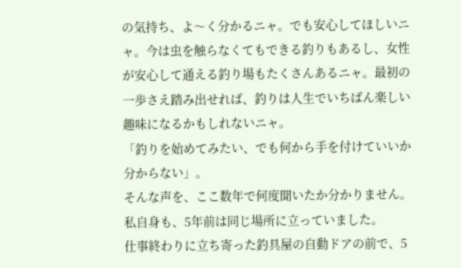の気持ち、よ〜く分かるニャ。でも安心してほしいニャ。今は虫を触らなくてもできる釣りもあるし、女性が安心して通える釣り場もたくさんあるニャ。最初の一歩さえ踏み出せれば、釣りは人生でいちばん楽しい趣味になるかもしれないニャ。
「釣りを始めてみたい、でも何から手を付けていいか分からない」。
そんな声を、ここ数年で何度聞いたか分かりません。
私自身も、5年前は同じ場所に立っていました。
仕事終わりに立ち寄った釣具屋の自動ドアの前で、5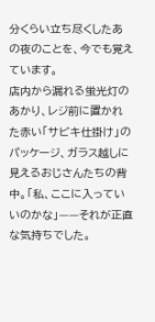分くらい立ち尽くしたあの夜のことを、今でも覚えています。
店内から漏れる蛍光灯のあかり、レジ前に置かれた赤い「サビキ仕掛け」のパッケージ、ガラス越しに見えるおじさんたちの背中。「私、ここに入っていいのかな」——それが正直な気持ちでした。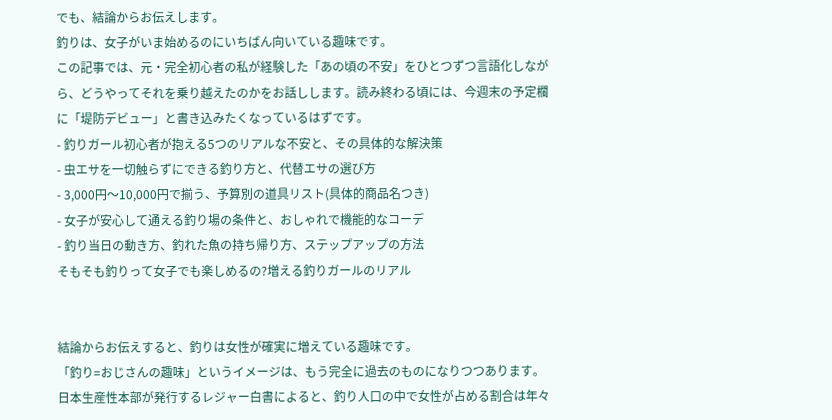でも、結論からお伝えします。
釣りは、女子がいま始めるのにいちばん向いている趣味です。
この記事では、元・完全初心者の私が経験した「あの頃の不安」をひとつずつ言語化しながら、どうやってそれを乗り越えたのかをお話しします。読み終わる頃には、今週末の予定欄に「堤防デビュー」と書き込みたくなっているはずです。
- 釣りガール初心者が抱える5つのリアルな不安と、その具体的な解決策
- 虫エサを一切触らずにできる釣り方と、代替エサの選び方
- 3,000円〜10,000円で揃う、予算別の道具リスト(具体的商品名つき)
- 女子が安心して通える釣り場の条件と、おしゃれで機能的なコーデ
- 釣り当日の動き方、釣れた魚の持ち帰り方、ステップアップの方法
そもそも釣りって女子でも楽しめるの?増える釣りガールのリアル


結論からお伝えすると、釣りは女性が確実に増えている趣味です。
「釣り=おじさんの趣味」というイメージは、もう完全に過去のものになりつつあります。
日本生産性本部が発行するレジャー白書によると、釣り人口の中で女性が占める割合は年々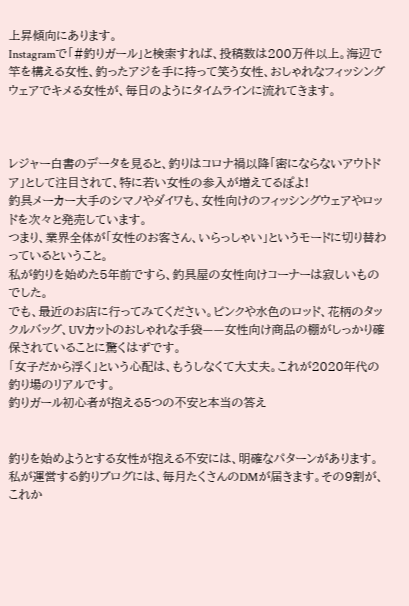上昇傾向にあります。
Instagramで「#釣りガール」と検索すれば、投稿数は200万件以上。海辺で竿を構える女性、釣ったアジを手に持って笑う女性、おしゃれなフィッシングウェアでキメる女性が、毎日のようにタイムラインに流れてきます。



レジャー白書のデータを見ると、釣りはコロナ禍以降「密にならないアウトドア」として注目されて、特に若い女性の参入が増えてるぽよ!
釣具メーカー大手のシマノやダイワも、女性向けのフィッシングウェアやロッドを次々と発売しています。
つまり、業界全体が「女性のお客さん、いらっしゃい」というモードに切り替わっているということ。
私が釣りを始めた5年前ですら、釣具屋の女性向けコーナーは寂しいものでした。
でも、最近のお店に行ってみてください。ピンクや水色のロッド、花柄のタックルバッグ、UVカットのおしゃれな手袋——女性向け商品の棚がしっかり確保されていることに驚くはずです。
「女子だから浮く」という心配は、もうしなくて大丈夫。これが2020年代の釣り場のリアルです。
釣りガール初心者が抱える5つの不安と本当の答え


釣りを始めようとする女性が抱える不安には、明確なパターンがあります。
私が運営する釣りブログには、毎月たくさんのDMが届きます。その9割が、これか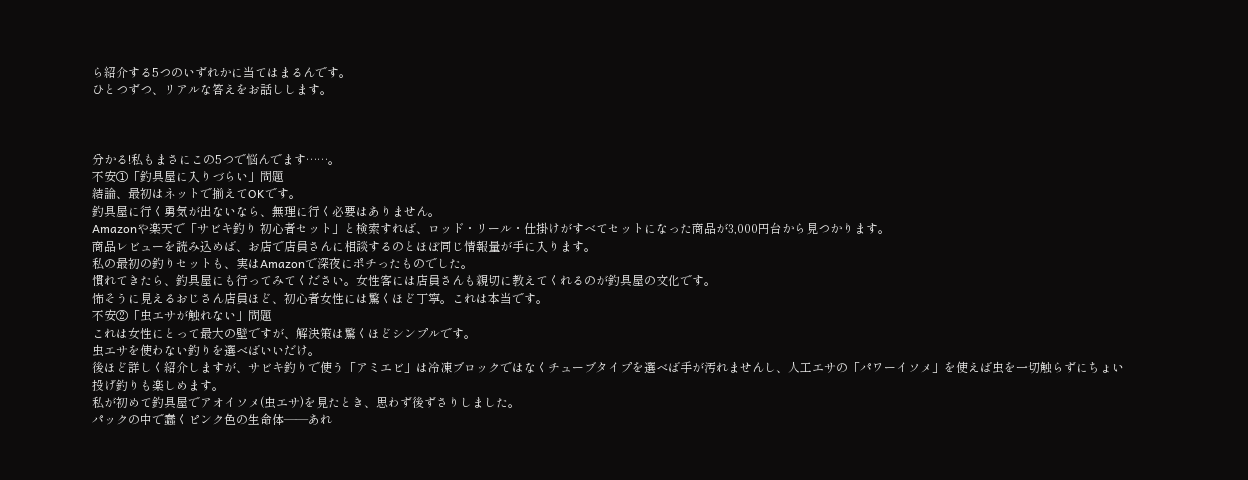ら紹介する5つのいずれかに当てはまるんです。
ひとつずつ、リアルな答えをお話しします。



分かる!私もまさにこの5つで悩んでます……。
不安①「釣具屋に入りづらい」問題
結論、最初はネットで揃えてOKです。
釣具屋に行く勇気が出ないなら、無理に行く必要はありません。
Amazonや楽天で「サビキ釣り 初心者セット」と検索すれば、ロッド・リール・仕掛けがすべてセットになった商品が3,000円台から見つかります。
商品レビューを読み込めば、お店で店員さんに相談するのとほぼ同じ情報量が手に入ります。
私の最初の釣りセットも、実はAmazonで深夜にポチったものでした。
慣れてきたら、釣具屋にも行ってみてください。女性客には店員さんも親切に教えてくれるのが釣具屋の文化です。
怖そうに見えるおじさん店員ほど、初心者女性には驚くほど丁寧。これは本当です。
不安②「虫エサが触れない」問題
これは女性にとって最大の壁ですが、解決策は驚くほどシンプルです。
虫エサを使わない釣りを選べばいいだけ。
後ほど詳しく紹介しますが、サビキ釣りで使う「アミエビ」は冷凍ブロックではなくチューブタイプを選べば手が汚れませんし、人工エサの「パワーイソメ」を使えば虫を一切触らずにちょい投げ釣りも楽しめます。
私が初めて釣具屋でアオイソメ(虫エサ)を見たとき、思わず後ずさりしました。
パックの中で蠢くピンク色の生命体——あれ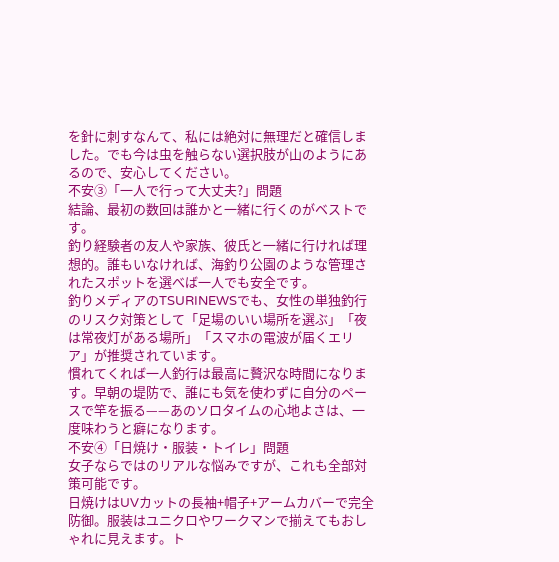を針に刺すなんて、私には絶対に無理だと確信しました。でも今は虫を触らない選択肢が山のようにあるので、安心してください。
不安③「一人で行って大丈夫?」問題
結論、最初の数回は誰かと一緒に行くのがベストです。
釣り経験者の友人や家族、彼氏と一緒に行ければ理想的。誰もいなければ、海釣り公園のような管理されたスポットを選べば一人でも安全です。
釣りメディアのTSURINEWSでも、女性の単独釣行のリスク対策として「足場のいい場所を選ぶ」「夜は常夜灯がある場所」「スマホの電波が届くエリア」が推奨されています。
慣れてくれば一人釣行は最高に贅沢な時間になります。早朝の堤防で、誰にも気を使わずに自分のペースで竿を振る——あのソロタイムの心地よさは、一度味わうと癖になります。
不安④「日焼け・服装・トイレ」問題
女子ならではのリアルな悩みですが、これも全部対策可能です。
日焼けはUVカットの長袖+帽子+アームカバーで完全防御。服装はユニクロやワークマンで揃えてもおしゃれに見えます。ト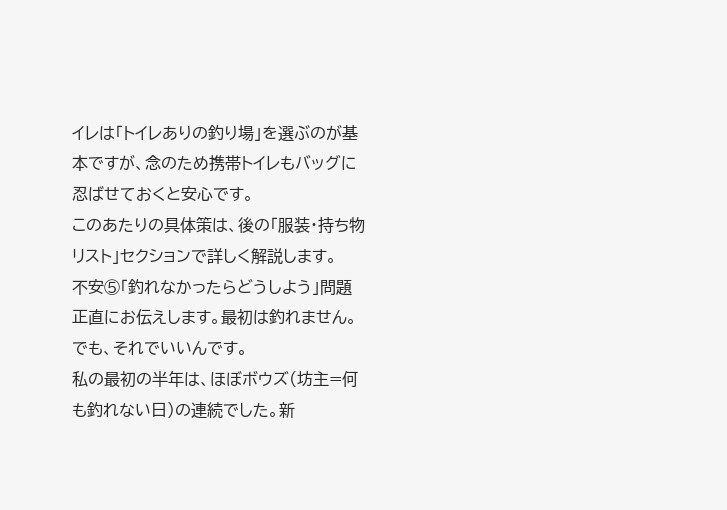イレは「トイレありの釣り場」を選ぶのが基本ですが、念のため携帯トイレもバッグに忍ばせておくと安心です。
このあたりの具体策は、後の「服装・持ち物リスト」セクションで詳しく解説します。
不安⑤「釣れなかったらどうしよう」問題
正直にお伝えします。最初は釣れません。
でも、それでいいんです。
私の最初の半年は、ほぼボウズ(坊主=何も釣れない日)の連続でした。新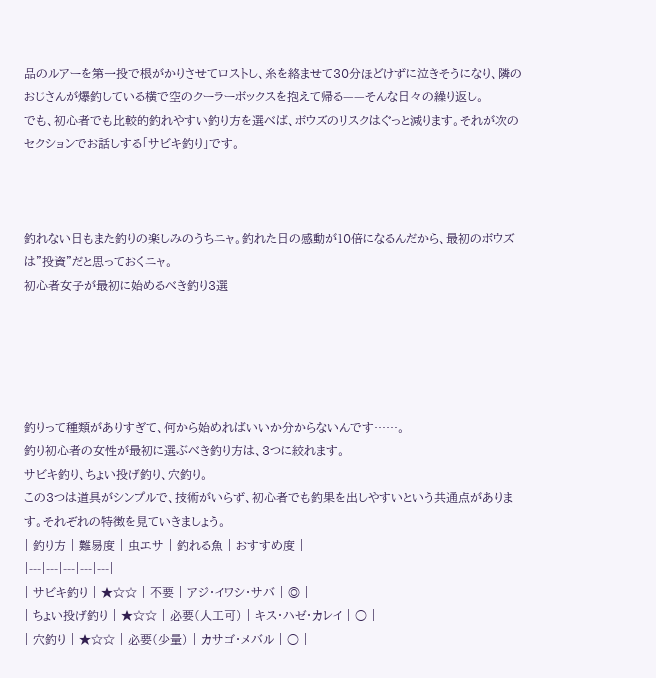品のルアーを第一投で根がかりさせてロストし、糸を絡ませて30分ほどけずに泣きそうになり、隣のおじさんが爆釣している横で空のクーラーボックスを抱えて帰る——そんな日々の繰り返し。
でも、初心者でも比較的釣れやすい釣り方を選べば、ボウズのリスクはぐっと減ります。それが次のセクションでお話しする「サビキ釣り」です。



釣れない日もまた釣りの楽しみのうちニャ。釣れた日の感動が10倍になるんだから、最初のボウズは”投資”だと思っておくニャ。
初心者女子が最初に始めるべき釣り3選





釣りって種類がありすぎて、何から始めればいいか分からないんです……。
釣り初心者の女性が最初に選ぶべき釣り方は、3つに絞れます。
サビキ釣り、ちょい投げ釣り、穴釣り。
この3つは道具がシンプルで、技術がいらず、初心者でも釣果を出しやすいという共通点があります。それぞれの特徴を見ていきましょう。
| 釣り方 | 難易度 | 虫エサ | 釣れる魚 | おすすめ度 |
|---|---|---|---|---|
| サビキ釣り | ★☆☆ | 不要 | アジ・イワシ・サバ | ◎ |
| ちょい投げ釣り | ★☆☆ | 必要(人工可) | キス・ハゼ・カレイ | ○ |
| 穴釣り | ★☆☆ | 必要(少量) | カサゴ・メバル | ○ |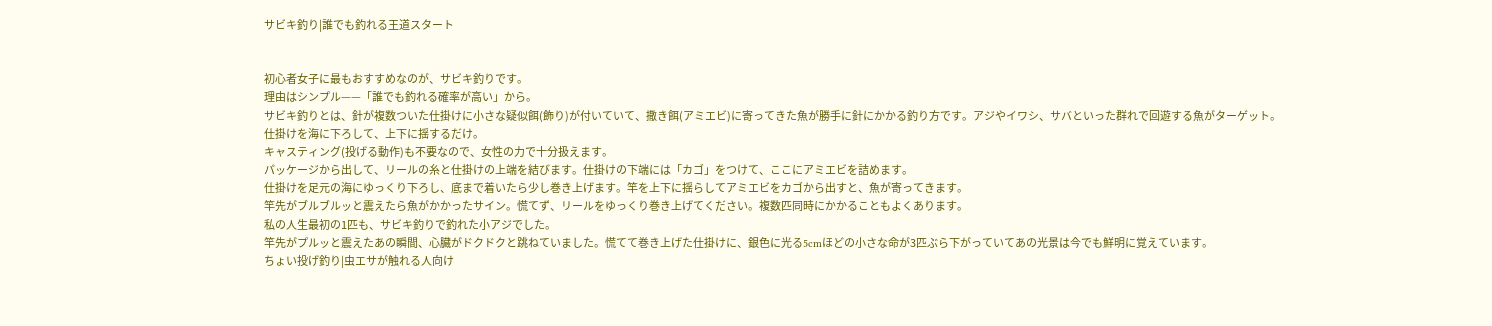サビキ釣り|誰でも釣れる王道スタート


初心者女子に最もおすすめなのが、サビキ釣りです。
理由はシンプル——「誰でも釣れる確率が高い」から。
サビキ釣りとは、針が複数ついた仕掛けに小さな疑似餌(飾り)が付いていて、撒き餌(アミエビ)に寄ってきた魚が勝手に針にかかる釣り方です。アジやイワシ、サバといった群れで回遊する魚がターゲット。
仕掛けを海に下ろして、上下に揺するだけ。
キャスティング(投げる動作)も不要なので、女性の力で十分扱えます。
パッケージから出して、リールの糸と仕掛けの上端を結びます。仕掛けの下端には「カゴ」をつけて、ここにアミエビを詰めます。
仕掛けを足元の海にゆっくり下ろし、底まで着いたら少し巻き上げます。竿を上下に揺らしてアミエビをカゴから出すと、魚が寄ってきます。
竿先がブルブルッと震えたら魚がかかったサイン。慌てず、リールをゆっくり巻き上げてください。複数匹同時にかかることもよくあります。
私の人生最初の1匹も、サビキ釣りで釣れた小アジでした。
竿先がプルッと震えたあの瞬間、心臓がドクドクと跳ねていました。慌てて巻き上げた仕掛けに、銀色に光る5cmほどの小さな命が3匹ぶら下がっていてあの光景は今でも鮮明に覚えています。
ちょい投げ釣り|虫エサが触れる人向け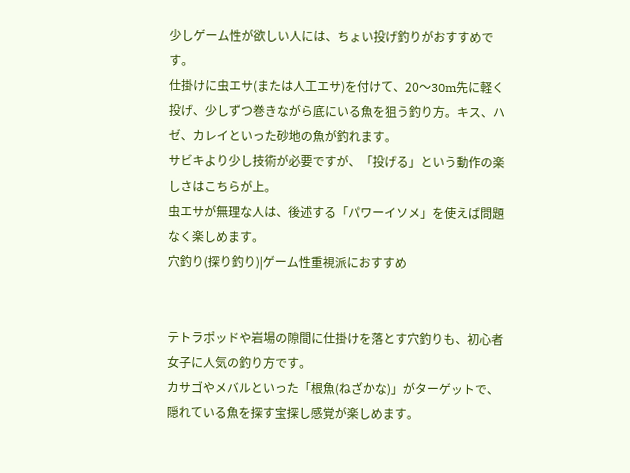少しゲーム性が欲しい人には、ちょい投げ釣りがおすすめです。
仕掛けに虫エサ(または人工エサ)を付けて、20〜30m先に軽く投げ、少しずつ巻きながら底にいる魚を狙う釣り方。キス、ハゼ、カレイといった砂地の魚が釣れます。
サビキより少し技術が必要ですが、「投げる」という動作の楽しさはこちらが上。
虫エサが無理な人は、後述する「パワーイソメ」を使えば問題なく楽しめます。
穴釣り(探り釣り)|ゲーム性重視派におすすめ


テトラポッドや岩場の隙間に仕掛けを落とす穴釣りも、初心者女子に人気の釣り方です。
カサゴやメバルといった「根魚(ねざかな)」がターゲットで、隠れている魚を探す宝探し感覚が楽しめます。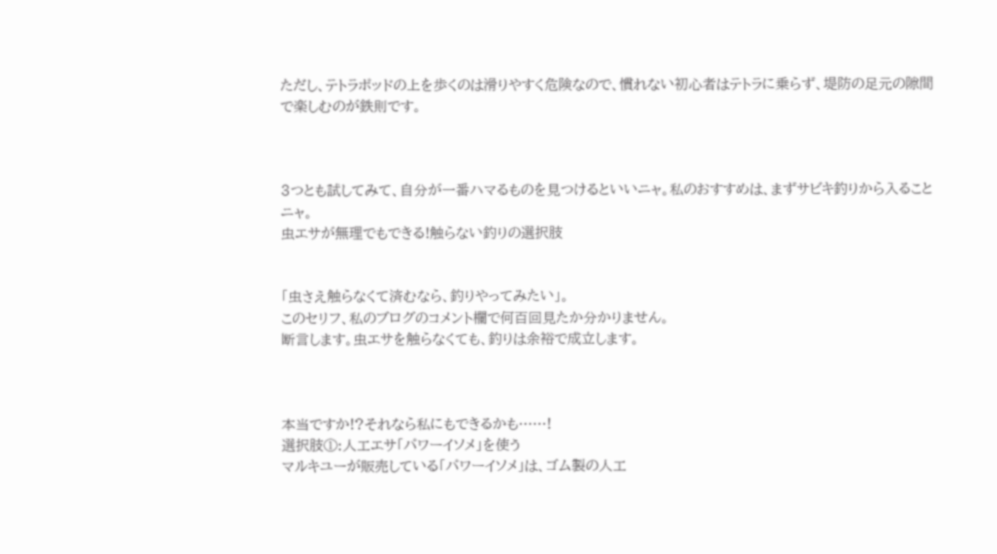ただし、テトラポッドの上を歩くのは滑りやすく危険なので、慣れない初心者はテトラに乗らず、堤防の足元の隙間で楽しむのが鉄則です。



3つとも試してみて、自分が一番ハマるものを見つけるといいニャ。私のおすすめは、まずサビキ釣りから入ることニャ。
虫エサが無理でもできる!触らない釣りの選択肢


「虫さえ触らなくて済むなら、釣りやってみたい」。
このセリフ、私のブログのコメント欄で何百回見たか分かりません。
断言します。虫エサを触らなくても、釣りは余裕で成立します。



本当ですか!?それなら私にもできるかも……!
選択肢①:人工エサ「パワーイソメ」を使う
マルキユーが販売している「パワーイソメ」は、ゴム製の人工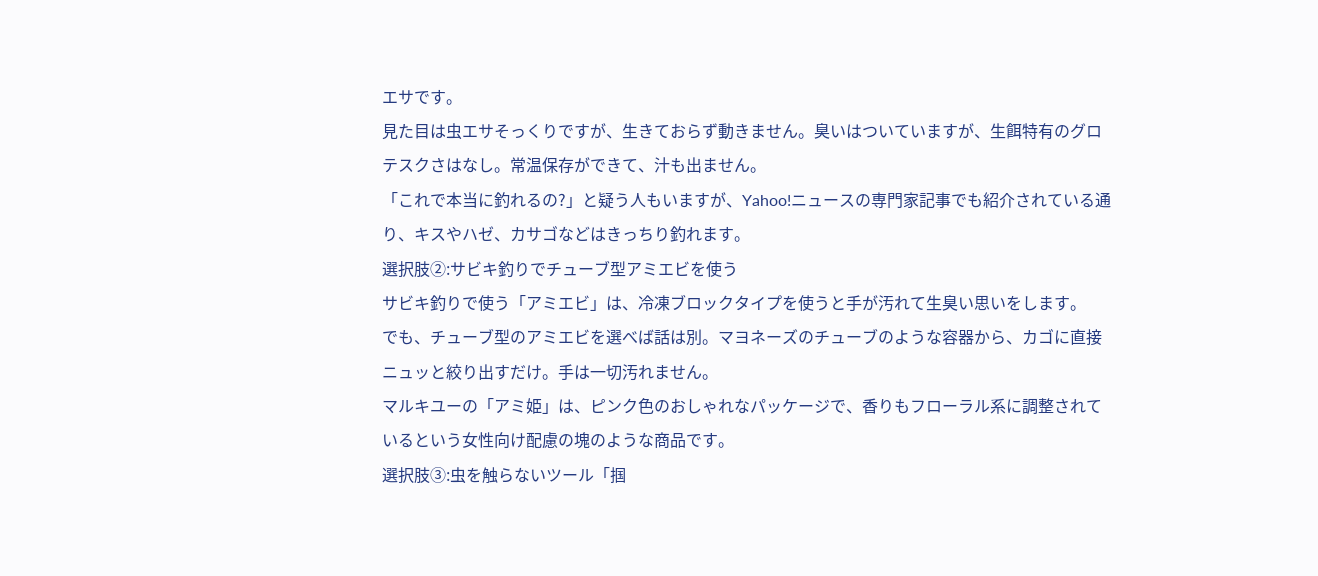エサです。
見た目は虫エサそっくりですが、生きておらず動きません。臭いはついていますが、生餌特有のグロテスクさはなし。常温保存ができて、汁も出ません。
「これで本当に釣れるの?」と疑う人もいますが、Yahoo!ニュースの専門家記事でも紹介されている通り、キスやハゼ、カサゴなどはきっちり釣れます。
選択肢②:サビキ釣りでチューブ型アミエビを使う
サビキ釣りで使う「アミエビ」は、冷凍ブロックタイプを使うと手が汚れて生臭い思いをします。
でも、チューブ型のアミエビを選べば話は別。マヨネーズのチューブのような容器から、カゴに直接ニュッと絞り出すだけ。手は一切汚れません。
マルキユーの「アミ姫」は、ピンク色のおしゃれなパッケージで、香りもフローラル系に調整されているという女性向け配慮の塊のような商品です。
選択肢③:虫を触らないツール「掴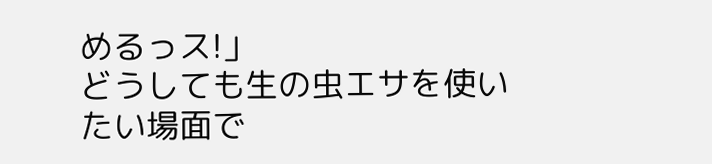めるっス!」
どうしても生の虫エサを使いたい場面で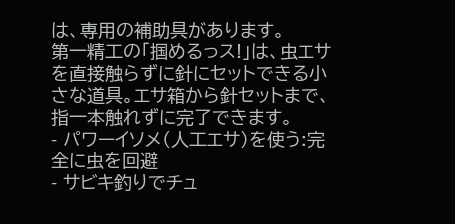は、専用の補助具があります。
第一精工の「掴めるっス!」は、虫エサを直接触らずに針にセットできる小さな道具。エサ箱から針セットまで、指一本触れずに完了できます。
- パワーイソメ(人工エサ)を使う:完全に虫を回避
- サビキ釣りでチュ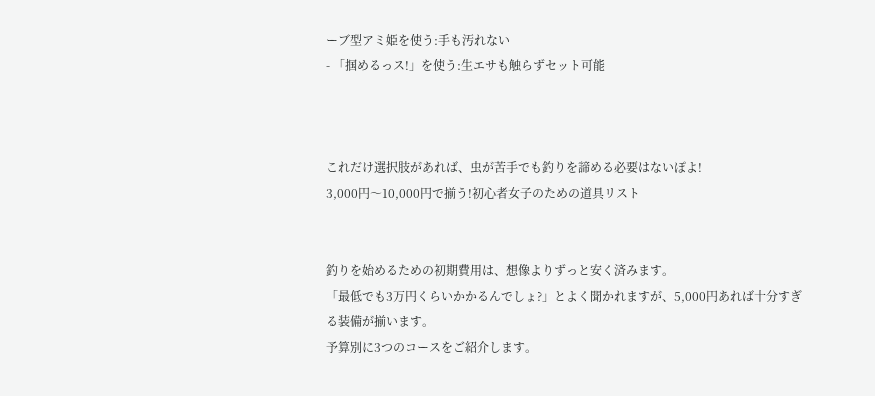ーブ型アミ姫を使う:手も汚れない
- 「掴めるっス!」を使う:生エサも触らずセット可能



これだけ選択肢があれば、虫が苦手でも釣りを諦める必要はないぽよ!
3,000円〜10,000円で揃う!初心者女子のための道具リスト


釣りを始めるための初期費用は、想像よりずっと安く済みます。
「最低でも3万円くらいかかるんでしょ?」とよく聞かれますが、5,000円あれば十分すぎる装備が揃います。
予算別に3つのコースをご紹介します。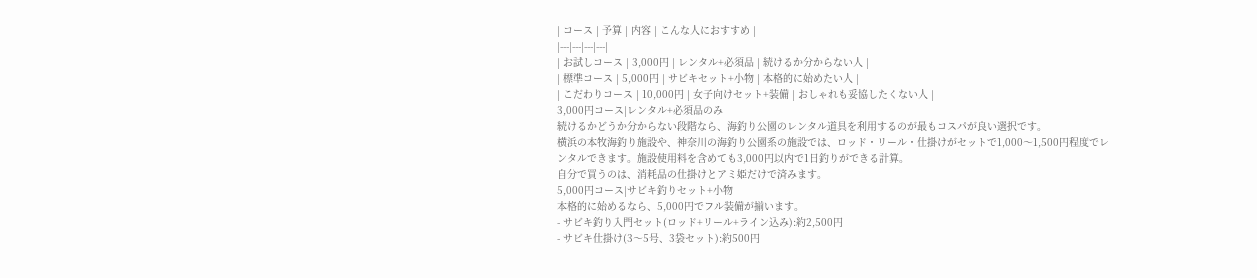| コース | 予算 | 内容 | こんな人におすすめ |
|---|---|---|---|
| お試しコース | 3,000円 | レンタル+必須品 | 続けるか分からない人 |
| 標準コース | 5,000円 | サビキセット+小物 | 本格的に始めたい人 |
| こだわりコース | 10,000円 | 女子向けセット+装備 | おしゃれも妥協したくない人 |
3,000円コース|レンタル+必須品のみ
続けるかどうか分からない段階なら、海釣り公園のレンタル道具を利用するのが最もコスパが良い選択です。
横浜の本牧海釣り施設や、神奈川の海釣り公園系の施設では、ロッド・リール・仕掛けがセットで1,000〜1,500円程度でレンタルできます。施設使用料を含めても3,000円以内で1日釣りができる計算。
自分で買うのは、消耗品の仕掛けとアミ姫だけで済みます。
5,000円コース|サビキ釣りセット+小物
本格的に始めるなら、5,000円でフル装備が揃います。
- サビキ釣り入門セット(ロッド+リール+ライン込み):約2,500円
- サビキ仕掛け(3〜5号、3袋セット):約500円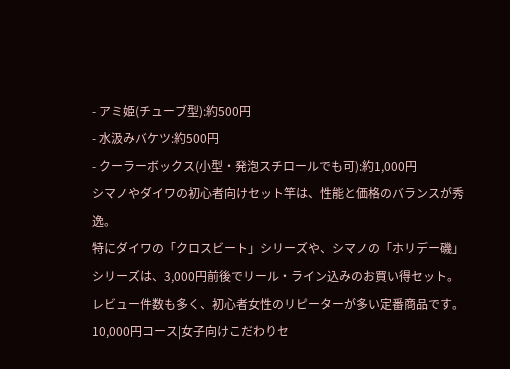- アミ姫(チューブ型):約500円
- 水汲みバケツ:約500円
- クーラーボックス(小型・発泡スチロールでも可):約1,000円
シマノやダイワの初心者向けセット竿は、性能と価格のバランスが秀逸。
特にダイワの「クロスビート」シリーズや、シマノの「ホリデー磯」シリーズは、3,000円前後でリール・ライン込みのお買い得セット。レビュー件数も多く、初心者女性のリピーターが多い定番商品です。
10,000円コース|女子向けこだわりセ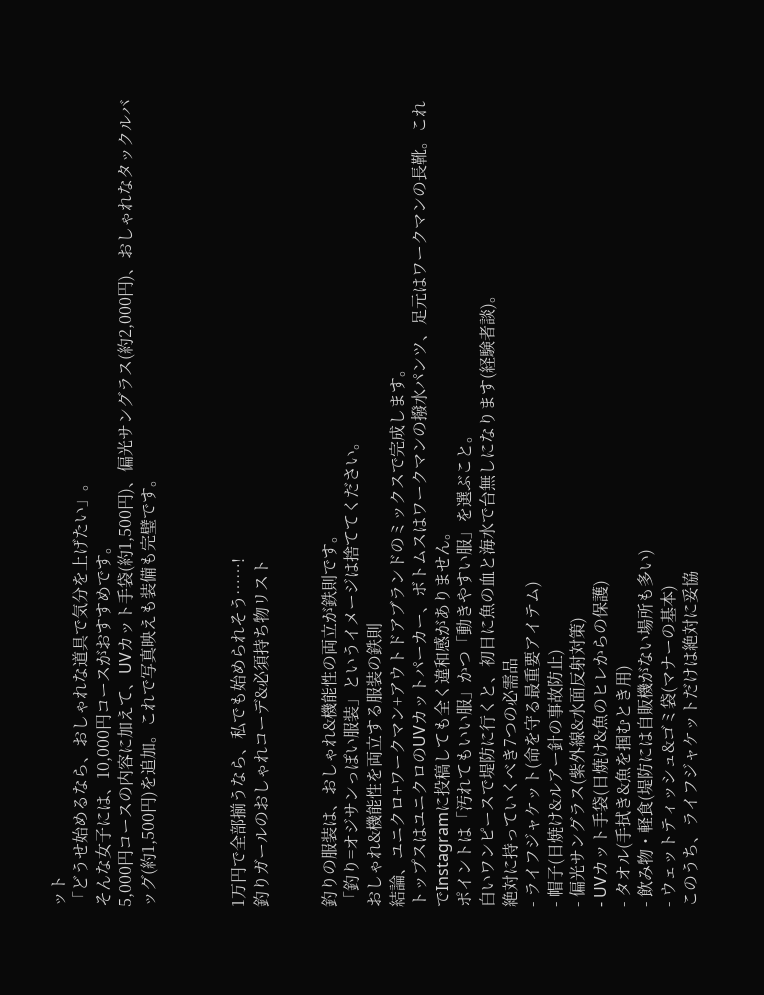ット
「どうせ始めるなら、おしゃれな道具で気分を上げたい」。
そんな女子には、10,000円コースがおすすめです。
5,000円コースの内容に加えて、UVカット手袋(約1,500円)、偏光サングラス(約2,000円)、おしゃれなタックルバッグ(約1,500円)を追加。これで写真映えも装備も完璧です。



1万円で全部揃うなら、私でも始められそう……!
釣りガールのおしゃれコーデ&必須持ち物リスト


釣りの服装は、おしゃれ&機能性の両立が鉄則です。
「釣り=オジサンっぽい服装」というイメージは捨ててください。
おしゃれ&機能性を両立する服装の鉄則
結論、ユニクロ+ワークマン+アウトドアブランドのミックスで完成します。
トップスはユニクロのUVカットパーカー、ボトムスはワークマンの撥水パンツ、足元はワークマンの長靴。これでInstagramに投稿しても全く違和感がありません。
ポイントは「汚れてもいい服」かつ「動きやすい服」を選ぶこと。
白いワンピースで堤防に行くと、初日に魚の血と海水で台無しになります(経験者談)。
絶対に持っていくべき7つの必需品
- ライフジャケット(命を守る最重要アイテム)
- 帽子(日焼け&ルアー針の事故防止)
- 偏光サングラス(紫外線&水面反射対策)
- UVカット手袋(日焼け&魚のヒレからの保護)
- タオル(手拭き&魚を掴むとき用)
- 飲み物・軽食(堤防には自販機がない場所も多い)
- ウェットティッシュ&ゴミ袋(マナーの基本)
このうち、ライフジャケットだけは絶対に妥協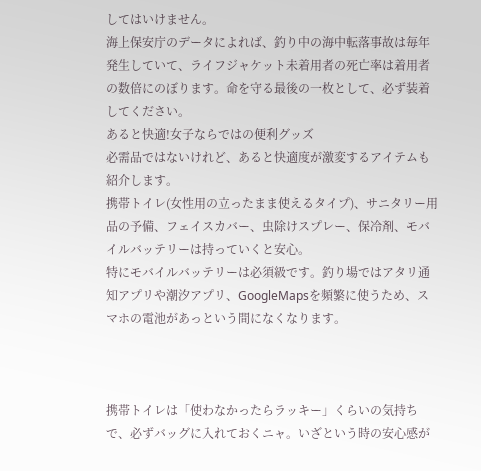してはいけません。
海上保安庁のデータによれば、釣り中の海中転落事故は毎年発生していて、ライフジャケット未着用者の死亡率は着用者の数倍にのぼります。命を守る最後の一枚として、必ず装着してください。
あると快適!女子ならではの便利グッズ
必需品ではないけれど、あると快適度が激変するアイテムも紹介します。
携帯トイレ(女性用の立ったまま使えるタイプ)、サニタリー用品の予備、フェイスカバー、虫除けスプレー、保冷剤、モバイルバッテリーは持っていくと安心。
特にモバイルバッテリーは必須級です。釣り場ではアタリ通知アプリや潮汐アプリ、GoogleMapsを頻繁に使うため、スマホの電池があっという間になくなります。



携帯トイレは「使わなかったらラッキー」くらいの気持ちで、必ずバッグに入れておくニャ。いざという時の安心感が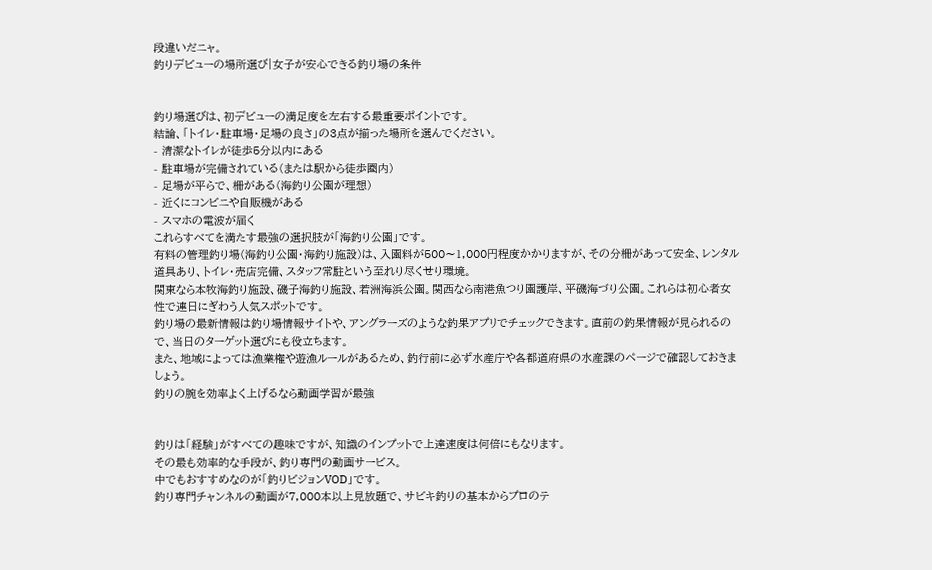段違いだニャ。
釣りデビューの場所選び|女子が安心できる釣り場の条件


釣り場選びは、初デビューの満足度を左右する最重要ポイントです。
結論、「トイレ・駐車場・足場の良さ」の3点が揃った場所を選んでください。
- 清潔なトイレが徒歩5分以内にある
- 駐車場が完備されている(または駅から徒歩圏内)
- 足場が平らで、柵がある(海釣り公園が理想)
- 近くにコンビニや自販機がある
- スマホの電波が届く
これらすべてを満たす最強の選択肢が「海釣り公園」です。
有料の管理釣り場(海釣り公園・海釣り施設)は、入園料が500〜1,000円程度かかりますが、その分柵があって安全、レンタル道具あり、トイレ・売店完備、スタッフ常駐という至れり尽くせり環境。
関東なら本牧海釣り施設、磯子海釣り施設、若洲海浜公園。関西なら南港魚つり園護岸、平磯海づり公園。これらは初心者女性で連日にぎわう人気スポットです。
釣り場の最新情報は釣り場情報サイトや、アングラーズのような釣果アプリでチェックできます。直前の釣果情報が見られるので、当日のターゲット選びにも役立ちます。
また、地域によっては漁業権や遊漁ルールがあるため、釣行前に必ず水産庁や各都道府県の水産課のページで確認しておきましょう。
釣りの腕を効率よく上げるなら動画学習が最強


釣りは「経験」がすべての趣味ですが、知識のインプットで上達速度は何倍にもなります。
その最も効率的な手段が、釣り専門の動画サービス。
中でもおすすめなのが「釣りビジョンVOD」です。
釣り専門チャンネルの動画が7,000本以上見放題で、サビキ釣りの基本からプロのテ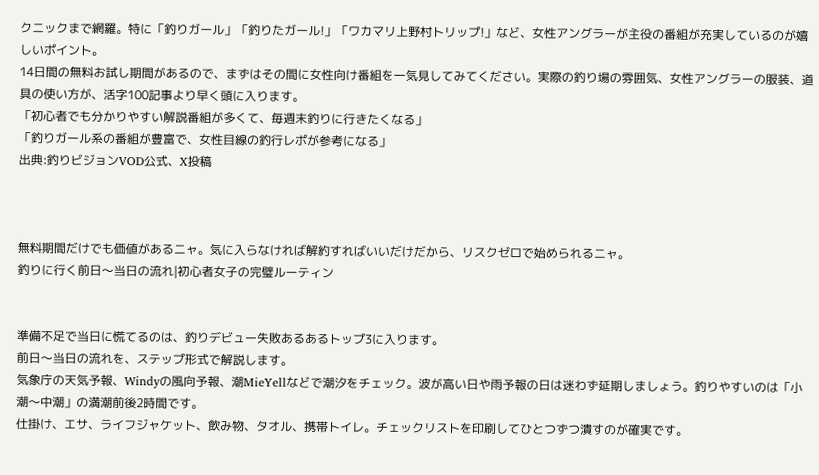クニックまで網羅。特に「釣りガール」「釣りたガール!」「ワカマリ上野村トリップ!」など、女性アングラーが主役の番組が充実しているのが嬉しいポイント。
14日間の無料お試し期間があるので、まずはその間に女性向け番組を一気見してみてください。実際の釣り場の雰囲気、女性アングラーの服装、道具の使い方が、活字100記事より早く頭に入ります。
「初心者でも分かりやすい解説番組が多くて、毎週末釣りに行きたくなる」
「釣りガール系の番組が豊富で、女性目線の釣行レポが参考になる」
出典:釣りビジョンVOD公式、X投稿



無料期間だけでも価値があるニャ。気に入らなければ解約すればいいだけだから、リスクゼロで始められるニャ。
釣りに行く前日〜当日の流れ|初心者女子の完璧ルーティン


準備不足で当日に慌てるのは、釣りデビュー失敗あるあるトップ3に入ります。
前日〜当日の流れを、ステップ形式で解説します。
気象庁の天気予報、Windyの風向予報、潮MieYellなどで潮汐をチェック。波が高い日や雨予報の日は迷わず延期しましょう。釣りやすいのは「小潮〜中潮」の満潮前後2時間です。
仕掛け、エサ、ライフジャケット、飲み物、タオル、携帯トイレ。チェックリストを印刷してひとつずつ潰すのが確実です。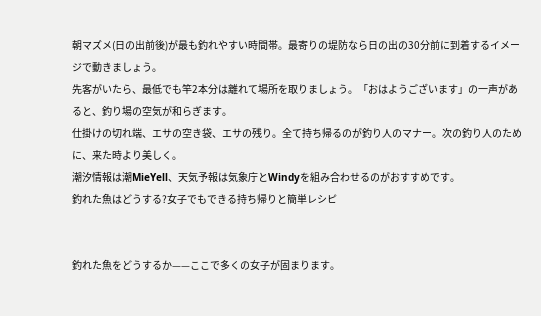朝マズメ(日の出前後)が最も釣れやすい時間帯。最寄りの堤防なら日の出の30分前に到着するイメージで動きましょう。
先客がいたら、最低でも竿2本分は離れて場所を取りましょう。「おはようございます」の一声があると、釣り場の空気が和らぎます。
仕掛けの切れ端、エサの空き袋、エサの残り。全て持ち帰るのが釣り人のマナー。次の釣り人のために、来た時より美しく。
潮汐情報は潮MieYell、天気予報は気象庁とWindyを組み合わせるのがおすすめです。
釣れた魚はどうする?女子でもできる持ち帰りと簡単レシピ


釣れた魚をどうするか——ここで多くの女子が固まります。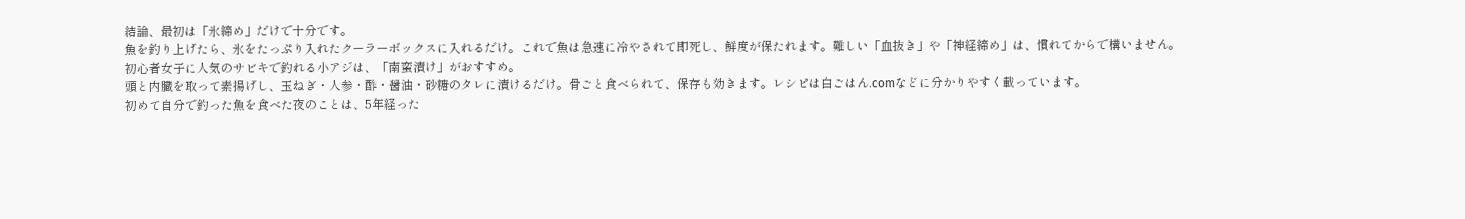結論、最初は「氷締め」だけで十分です。
魚を釣り上げたら、氷をたっぷり入れたクーラーボックスに入れるだけ。これで魚は急速に冷やされて即死し、鮮度が保たれます。難しい「血抜き」や「神経締め」は、慣れてからで構いません。
初心者女子に人気のサビキで釣れる小アジは、「南蛮漬け」がおすすめ。
頭と内臓を取って素揚げし、玉ねぎ・人参・酢・醤油・砂糖のタレに漬けるだけ。骨ごと食べられて、保存も効きます。レシピは白ごはん.comなどに分かりやすく載っています。
初めて自分で釣った魚を食べた夜のことは、5年経った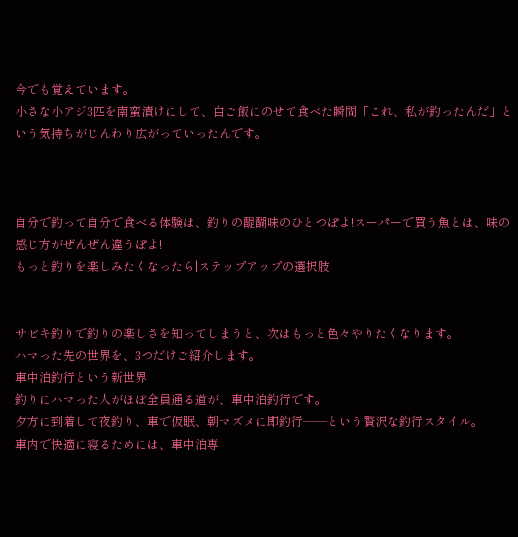今でも覚えています。
小さな小アジ3匹を南蛮漬けにして、白ご飯にのせて食べた瞬間「これ、私が釣ったんだ」という気持ちがじんわり広がっていったんです。



自分で釣って自分で食べる体験は、釣りの醍醐味のひとつぽよ!スーパーで買う魚とは、味の感じ方がぜんぜん違うぽよ!
もっと釣りを楽しみたくなったら|ステップアップの選択肢


サビキ釣りで釣りの楽しさを知ってしまうと、次はもっと色々やりたくなります。
ハマった先の世界を、3つだけご紹介します。
車中泊釣行という新世界
釣りにハマった人がほぼ全員通る道が、車中泊釣行です。
夕方に到着して夜釣り、車で仮眠、朝マズメに即釣行——という贅沢な釣行スタイル。
車内で快適に寝るためには、車中泊専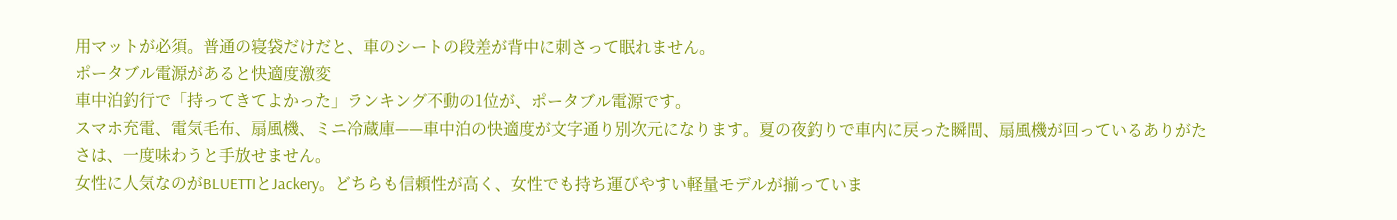用マットが必須。普通の寝袋だけだと、車のシートの段差が背中に刺さって眠れません。
ポータブル電源があると快適度激変
車中泊釣行で「持ってきてよかった」ランキング不動の1位が、ポータブル電源です。
スマホ充電、電気毛布、扇風機、ミニ冷蔵庫——車中泊の快適度が文字通り別次元になります。夏の夜釣りで車内に戻った瞬間、扇風機が回っているありがたさは、一度味わうと手放せません。
女性に人気なのがBLUETTIとJackery。どちらも信頼性が高く、女性でも持ち運びやすい軽量モデルが揃っていま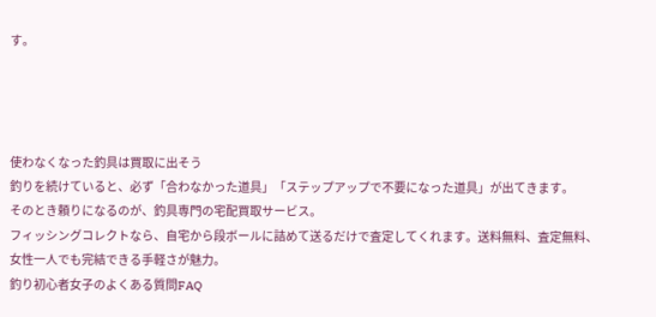す。




使わなくなった釣具は買取に出そう
釣りを続けていると、必ず「合わなかった道具」「ステップアップで不要になった道具」が出てきます。
そのとき頼りになるのが、釣具専門の宅配買取サービス。
フィッシングコレクトなら、自宅から段ボールに詰めて送るだけで査定してくれます。送料無料、査定無料、女性一人でも完結できる手軽さが魅力。
釣り初心者女子のよくある質問FAQ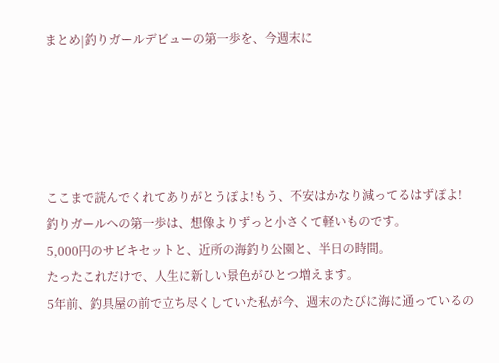まとめ|釣りガールデビューの第一歩を、今週末に





ここまで読んでくれてありがとうぽよ!もう、不安はかなり減ってるはずぽよ!
釣りガールへの第一歩は、想像よりずっと小さくて軽いものです。
5,000円のサビキセットと、近所の海釣り公園と、半日の時間。
たったこれだけで、人生に新しい景色がひとつ増えます。
5年前、釣具屋の前で立ち尽くしていた私が今、週末のたびに海に通っているの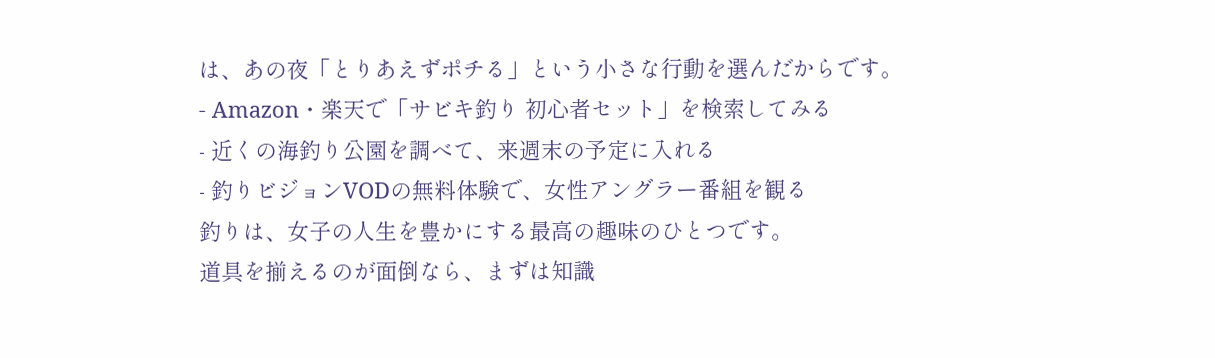は、あの夜「とりあえずポチる」という小さな行動を選んだからです。
- Amazon・楽天で「サビキ釣り 初心者セット」を検索してみる
- 近くの海釣り公園を調べて、来週末の予定に入れる
- 釣りビジョンVODの無料体験で、女性アングラー番組を観る
釣りは、女子の人生を豊かにする最高の趣味のひとつです。
道具を揃えるのが面倒なら、まずは知識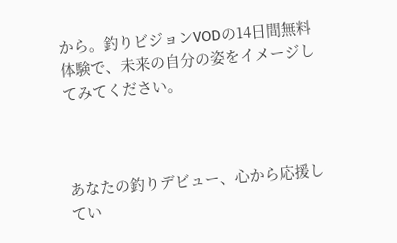から。釣りビジョンVODの14日間無料体験で、未来の自分の姿をイメージしてみてください。



あなたの釣りデビュー、心から応援してい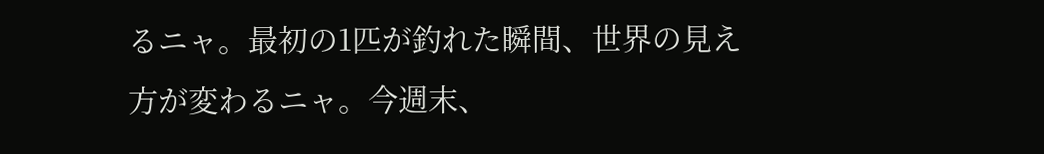るニャ。最初の1匹が釣れた瞬間、世界の見え方が変わるニャ。今週末、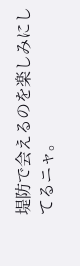堤防で会えるのを楽しみにしてるニャ。